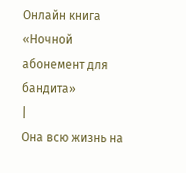Онлайн книга «Ночной абонемент для бандита»
|
Она всю жизнь на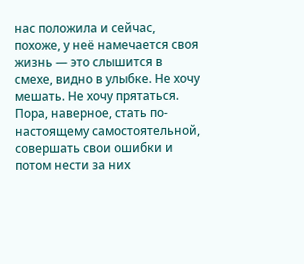нас положила и сейчас, похоже, у неё намечается своя жизнь — это слышится в смехе, видно в улыбке. Не хочу мешать. Не хочу прятаться. Пора, наверное, стать по-настоящему самостоятельной, совершать свои ошибки и потом нести за них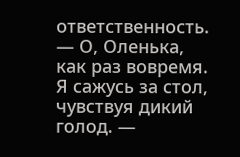ответственность. — О, Оленька, как раз вовремя. Я сажусь за стол, чувствуя дикий голод. —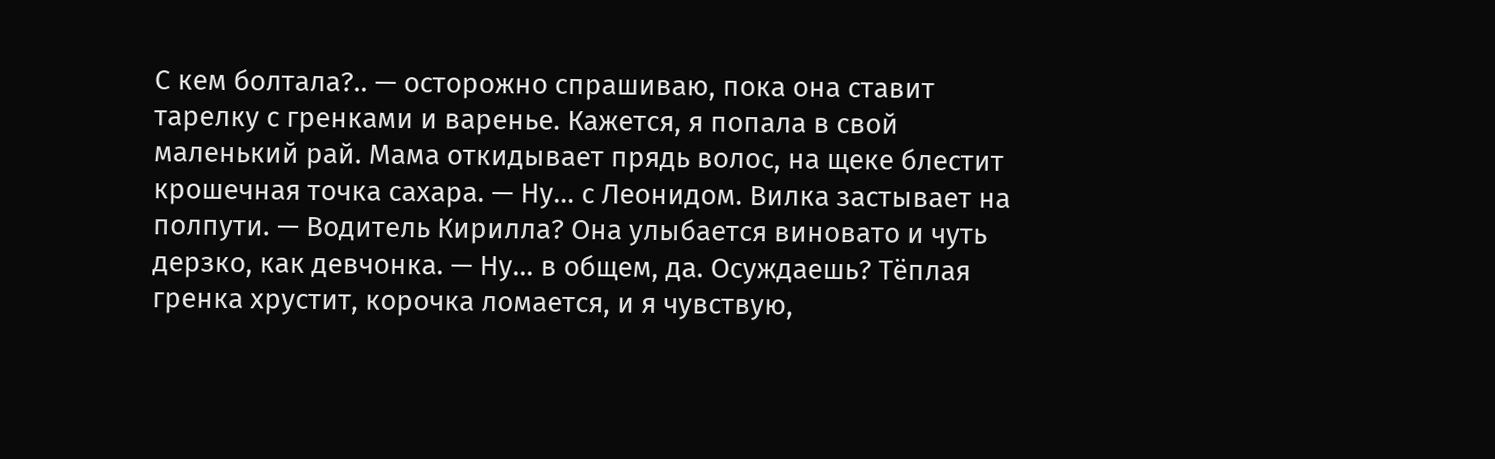С кем болтала?.. — осторожно спрашиваю, пока она ставит тарелку с гренками и варенье. Кажется, я попала в свой маленький рай. Мама откидывает прядь волос, на щеке блестит крошечная точка сахара. — Ну… с Леонидом. Вилка застывает на полпути. — Водитель Кирилла? Она улыбается виновато и чуть дерзко, как девчонка. — Ну… в общем, да. Осуждаешь? Тёплая гренка хрустит, корочка ломается, и я чувствую,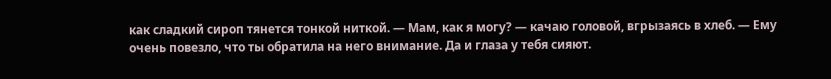как сладкий сироп тянется тонкой ниткой. — Мам, как я могу? — качаю головой, вгрызаясь в хлеб. — Ему очень повезло, что ты обратила на него внимание. Да и глаза у тебя сияют.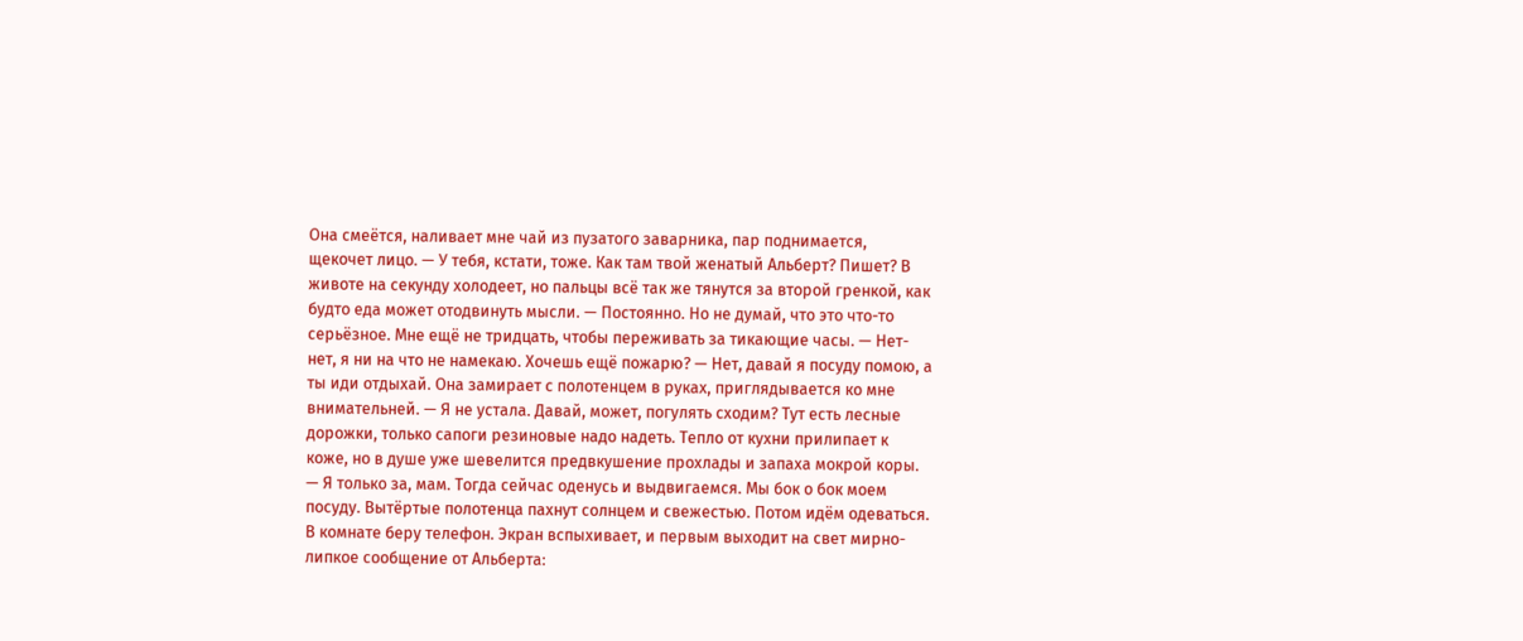Она смеётся, наливает мне чай из пузатого заварника, пар поднимается, щекочет лицо. — У тебя, кстати, тоже. Как там твой женатый Альберт? Пишет? В животе на секунду холодеет, но пальцы всё так же тянутся за второй гренкой, как будто еда может отодвинуть мысли. — Постоянно. Но не думай, что это что-то серьёзное. Мне ещё не тридцать, чтобы переживать за тикающие часы. — Нет-нет, я ни на что не намекаю. Хочешь ещё пожарю? — Нет, давай я посуду помою, а ты иди отдыхай. Она замирает с полотенцем в руках, приглядывается ко мне внимательней. — Я не устала. Давай, может, погулять сходим? Тут есть лесные дорожки, только сапоги резиновые надо надеть. Тепло от кухни прилипает к коже, но в душе уже шевелится предвкушение прохлады и запаха мокрой коры. — Я только за, мам. Тогда сейчас оденусь и выдвигаемся. Мы бок о бок моем посуду. Вытёртые полотенца пахнут солнцем и свежестью. Потом идём одеваться. В комнате беру телефон. Экран вспыхивает, и первым выходит на свет мирно-липкое сообщение от Альберта: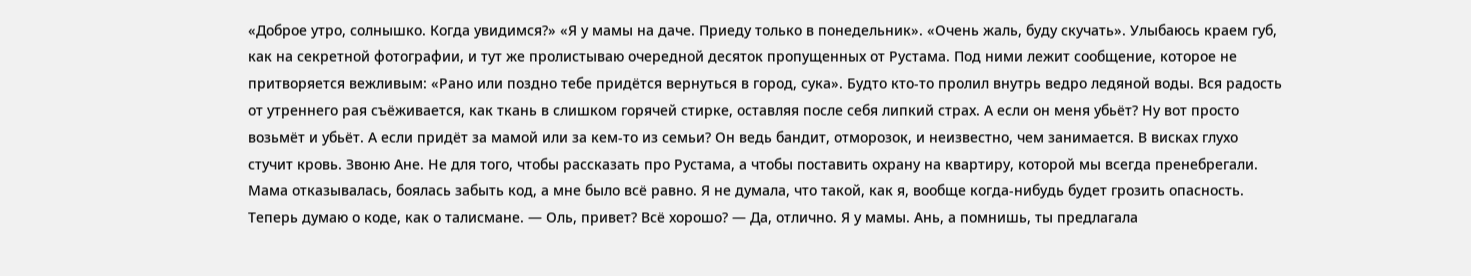«Доброе утро, солнышко. Когда увидимся?» «Я у мамы на даче. Приеду только в понедельник». «Очень жаль, буду скучать». Улыбаюсь краем губ, как на секретной фотографии, и тут же пролистываю очередной десяток пропущенных от Рустама. Под ними лежит сообщение, которое не притворяется вежливым: «Рано или поздно тебе придётся вернуться в город, сука». Будто кто-то пролил внутрь ведро ледяной воды. Вся радость от утреннего рая съёживается, как ткань в слишком горячей стирке, оставляя после себя липкий страх. А если он меня убьёт? Ну вот просто возьмёт и убьёт. А если придёт за мамой или за кем-то из семьи? Он ведь бандит, отморозок, и неизвестно, чем занимается. В висках глухо стучит кровь. Звоню Ане. Не для того, чтобы рассказать про Рустама, а чтобы поставить охрану на квартиру, которой мы всегда пренебрегали. Мама отказывалась, боялась забыть код, а мне было всё равно. Я не думала, что такой, как я, вообще когда-нибудь будет грозить опасность. Теперь думаю о коде, как о талисмане. — Оль, привет? Всё хорошо? — Да, отлично. Я у мамы. Ань, а помнишь, ты предлагала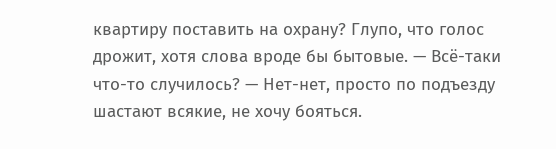квартиру поставить на охрану? Глупо, что голос дрожит, хотя слова вроде бы бытовые. — Всё-таки что-то случилось? — Нет-нет, просто по подъезду шастают всякие, не хочу бояться.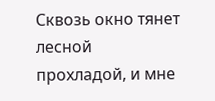Сквозь окно тянет лесной прохладой, и мне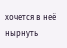хочется в неё нырнуть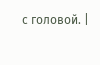с головой. |